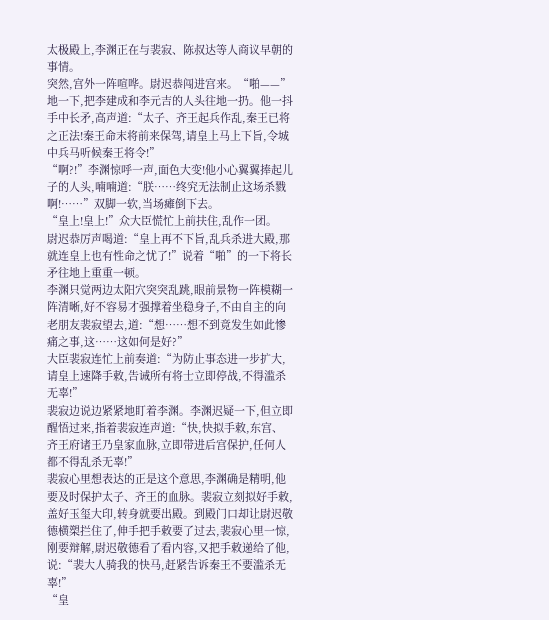太极殿上,李渊正在与裴寂、陈叔达等人商议早朝的事情。
突然,宫外一阵喧哗。尉迟恭闯进宫来。“啪——”地一下,把李建成和李元吉的人头往地一扔。他一抖手中长矛,高声道:“太子、齐王起兵作乱,秦王已将之正法!秦王命末将前来保驾,请皇上马上下旨,令城中兵马听候秦王将令!”
“啊?!”李渊惊呼一声,面色大变!他小心翼翼捧起儿子的人头,喃喃道:“朕……终究无法制止这场杀戮啊!……”双脚一软,当场瘫倒下去。
“皇上!皇上!”众大臣慌忙上前扶住,乱作一团。
尉迟恭厉声喝道:“皇上再不下旨,乱兵杀进大殿,那就连皇上也有性命之忧了!”说着“啪”的一下将长矛往地上重重一顿。
李渊只觉两边太阳穴突突乱跳,眼前景物一阵模糊一阵清晰,好不容易才强撑着坐稳身子,不由自主的向老朋友裴寂望去,道:“想……想不到竟发生如此惨痛之事,这……这如何是好?”
大臣裴寂连忙上前奏道:“为防止事态进一步扩大,请皇上速降手敕,告诫所有将士立即停战,不得滥杀无辜!”
裴寂边说边紧紧地盯着李渊。李渊迟疑一下,但立即醒悟过来,指着裴寂连声道:“快,快拟手敕,东宫、齐王府诸王乃皇家血脉,立即带进后宫保护,任何人都不得乱杀无辜!”
裴寂心里想表达的正是这个意思,李渊确是精明,他要及时保护太子、齐王的血脉。裴寂立刻拟好手敕,盖好玉玺大印,转身就要出殿。到殿门口却让尉迟敬德横槊拦住了,伸手把手敕要了过去,裴寂心里一惊,刚要辩解,尉迟敬德看了看内容,又把手敕递给了他,说:“裴大人骑我的快马,赶紧告诉秦王不要滥杀无辜!”
“皇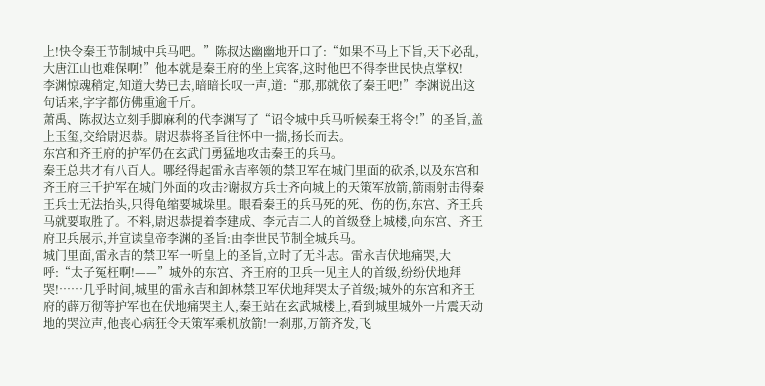上!快令秦王节制城中兵马吧。”陈叔达幽幽地开口了:“如果不马上下旨,天下必乱,大唐江山也难保啊!”他本就是秦王府的坐上宾客,这时他巴不得李世民快点掌权!
李渊惊魂稍定,知道大势已去,暗暗长叹一声,道:“那,那就依了秦王吧!”李渊说出这句话来,字字都仿佛重逾千斤。
萧禹、陈叔达立刻手脚麻利的代李渊写了“诏令城中兵马听候秦王将令!”的圣旨,盖上玉玺,交给尉迟恭。尉迟恭将圣旨往怀中一揣,扬长而去。
东宫和齐王府的护军仍在玄武门勇猛地攻击秦王的兵马。
秦王总共才有八百人。哪经得起雷永吉率领的禁卫军在城门里面的砍杀,以及东宫和齐王府三千护军在城门外面的攻击?谢叔方兵士齐向城上的天策军放箭,箭雨射击得秦王兵士无法抬头,只得龟缩要城垛里。眼看秦王的兵马死的死、伤的伤,东宫、齐王兵马就要取胜了。不料,尉迟恭提着李建成、李元吉二人的首级登上城楼,向东宫、齐王府卫兵展示,并宣读皇帝李渊的圣旨:由李世民节制全城兵马。
城门里面,雷永吉的禁卫军一听皇上的圣旨,立时了无斗志。雷永吉伏地痛哭,大呼:“太子冤枉啊!——”城外的东宫、齐王府的卫兵一见主人的首级,纷纷伏地拜哭!……几乎时间,城里的雷永吉和卸林禁卫军伏地拜哭太子首级;城外的东宫和齐王府的薜万彻等护军也在伏地痛哭主人,秦王站在玄武城楼上,看到城里城外一片震天动地的哭泣声,他丧心病狂令天策军乘机放箭!一刹那,万箭齐发,飞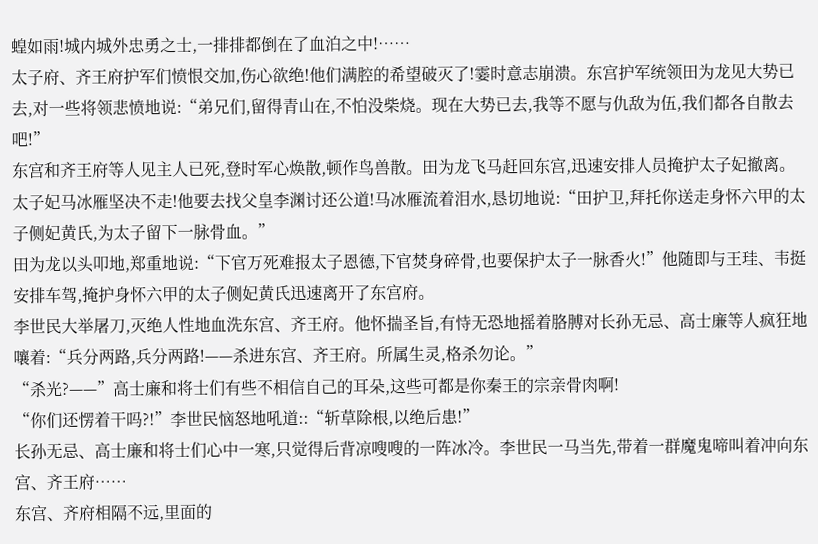蝗如雨!城内城外忠勇之士,一排排都倒在了血泊之中!……
太子府、齐王府护军们愤恨交加,伤心欲绝!他们满腔的希望破灭了!霎时意志崩溃。东宫护军统领田为龙见大势已去,对一些将领悲愤地说:“弟兄们,留得青山在,不怕没柴烧。现在大势已去,我等不愿与仇敌为伍,我们都各自散去吧!”
东宫和齐王府等人见主人已死,登时军心焕散,顿作鸟兽散。田为龙飞马赶回东宫,迅速安排人员掩护太子妃撤离。太子妃马冰雁坚决不走!他要去找父皇李渊讨还公道!马冰雁流着泪水,恳切地说:“田护卫,拜托你送走身怀六甲的太子侧妃黄氏,为太子留下一脉骨血。”
田为龙以头叩地,郑重地说:“下官万死难报太子恩德,下官焚身碎骨,也要保护太子一脉香火!”他随即与王珪、韦挺安排车驾,掩护身怀六甲的太子侧妃黄氏迅速离开了东宫府。
李世民大举屠刀,灭绝人性地血洗东宫、齐王府。他怀揣圣旨,有恃无恐地摇着胳膊对长孙无忌、高士廉等人疯狂地嚷着:“兵分两路,兵分两路!——杀进东宫、齐王府。所属生灵,格杀勿论。”
“杀光?——”高士廉和将士们有些不相信自己的耳朵,这些可都是你秦王的宗亲骨肉啊!
“你们还愣着干吗?!”李世民恼怒地吼道::“斩草除根,以绝后患!”
长孙无忌、高士廉和将士们心中一寒,只觉得后背凉嗖嗖的一阵冰冷。李世民一马当先,带着一群魔鬼啼叫着冲向东宫、齐王府……
东宫、齐府相隔不远,里面的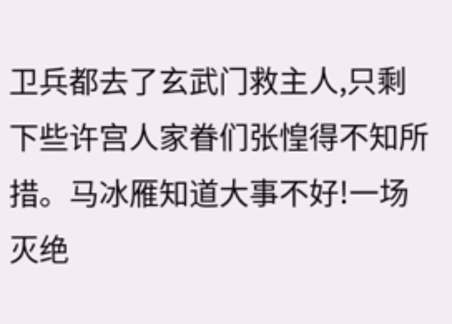卫兵都去了玄武门救主人,只剩下些许宫人家眷们张惶得不知所措。马冰雁知道大事不好!一场灭绝